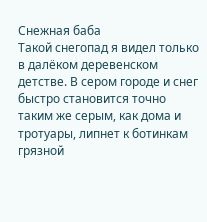Снежная баба
Такой снегопад я видел только в далёком деревенском детстве. В сером городе и снег быстро становится точно таким же серым, как дома и тротуары, липнет к ботинкам грязной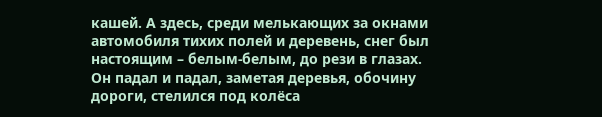кашей. А здесь, среди мелькающих за окнами автомобиля тихих полей и деревень, снег был настоящим – белым-белым, до рези в глазах. Он падал и падал, заметая деревья, обочину дороги, стелился под колёса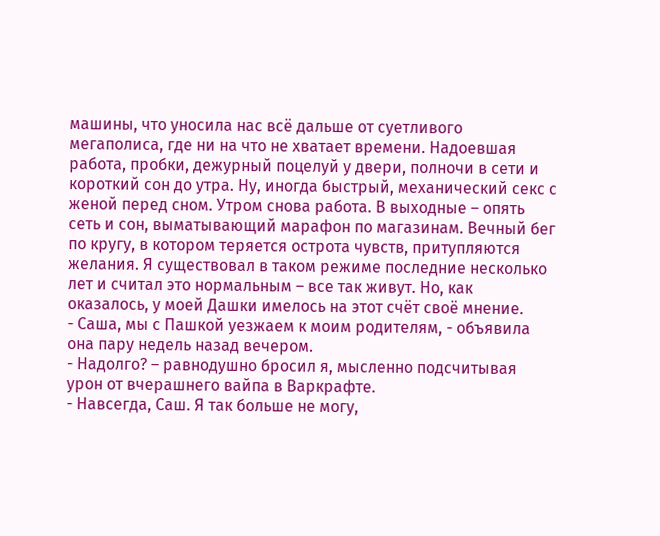машины, что уносила нас всё дальше от суетливого мегаполиса, где ни на что не хватает времени. Надоевшая работа, пробки, дежурный поцелуй у двери, полночи в сети и короткий сон до утра. Ну, иногда быстрый, механический секс с женой перед сном. Утром снова работа. В выходные – опять сеть и сон, выматывающий марафон по магазинам. Вечный бег по кругу, в котором теряется острота чувств, притупляются желания. Я существовал в таком режиме последние несколько лет и считал это нормальным – все так живут. Но, как оказалось, у моей Дашки имелось на этот счёт своё мнение.
- Саша, мы с Пашкой уезжаем к моим родителям, - объявила она пару недель назад вечером.
- Надолго? – равнодушно бросил я, мысленно подсчитывая урон от вчерашнего вайпа в Варкрафте.
- Навсегда, Саш. Я так больше не могу,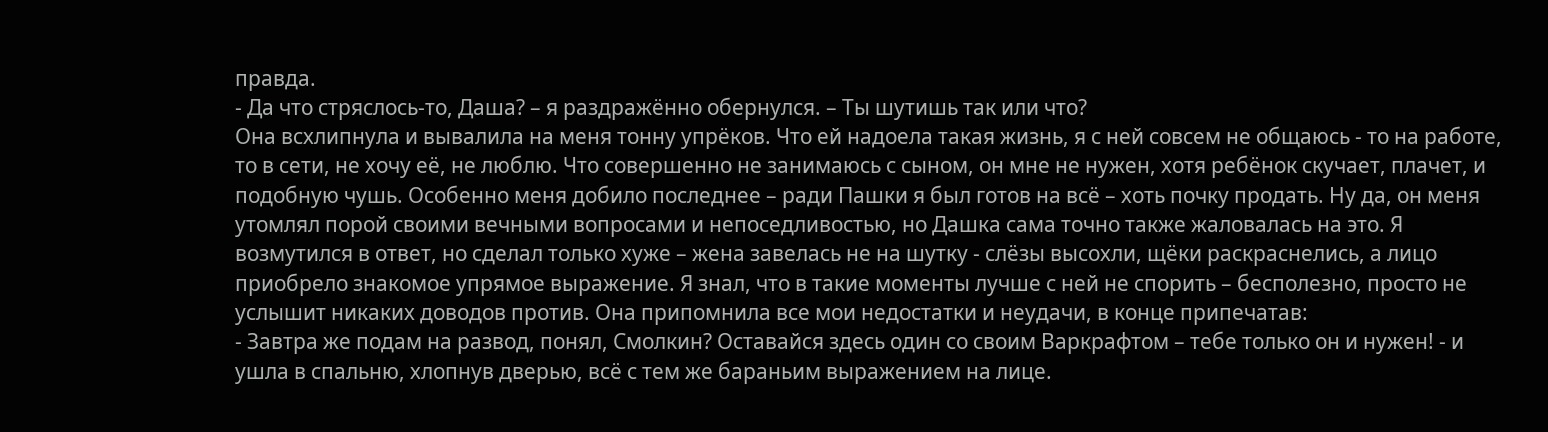правда.
- Да что стряслось-то, Даша? – я раздражённо обернулся. – Ты шутишь так или что?
Она всхлипнула и вывалила на меня тонну упрёков. Что ей надоела такая жизнь, я с ней совсем не общаюсь - то на работе, то в сети, не хочу её, не люблю. Что совершенно не занимаюсь с сыном, он мне не нужен, хотя ребёнок скучает, плачет, и подобную чушь. Особенно меня добило последнее – ради Пашки я был готов на всё – хоть почку продать. Ну да, он меня утомлял порой своими вечными вопросами и непоседливостью, но Дашка сама точно также жаловалась на это. Я возмутился в ответ, но сделал только хуже – жена завелась не на шутку - слёзы высохли, щёки раскраснелись, а лицо приобрело знакомое упрямое выражение. Я знал, что в такие моменты лучше с ней не спорить – бесполезно, просто не услышит никаких доводов против. Она припомнила все мои недостатки и неудачи, в конце припечатав:
- Завтра же подам на развод, понял, Смолкин? Оставайся здесь один со своим Варкрафтом – тебе только он и нужен! - и ушла в спальню, хлопнув дверью, всё с тем же бараньим выражением на лице.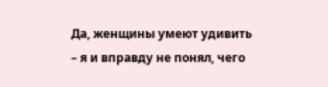Да, женщины умеют удивить – я и вправду не понял, чего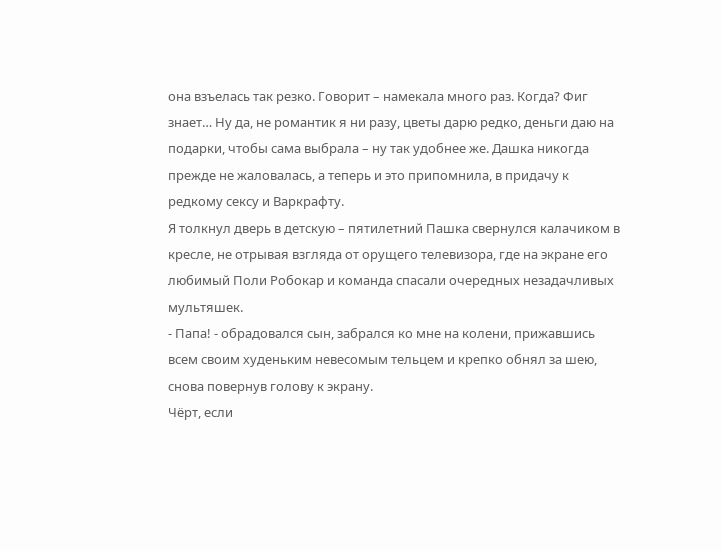она взъелась так резко. Говорит – намекала много раз. Когда? Фиг знает… Ну да, не романтик я ни разу, цветы дарю редко, деньги даю на подарки, чтобы сама выбрала – ну так удобнее же. Дашка никогда прежде не жаловалась, а теперь и это припомнила, в придачу к редкому сексу и Варкрафту.
Я толкнул дверь в детскую – пятилетний Пашка свернулся калачиком в кресле, не отрывая взгляда от орущего телевизора, где на экране его любимый Поли Робокар и команда спасали очередных незадачливых мультяшек.
- Папа! - обрадовался сын, забрался ко мне на колени, прижавшись всем своим худеньким невесомым тельцем и крепко обнял за шею, снова повернув голову к экрану.
Чёрт, если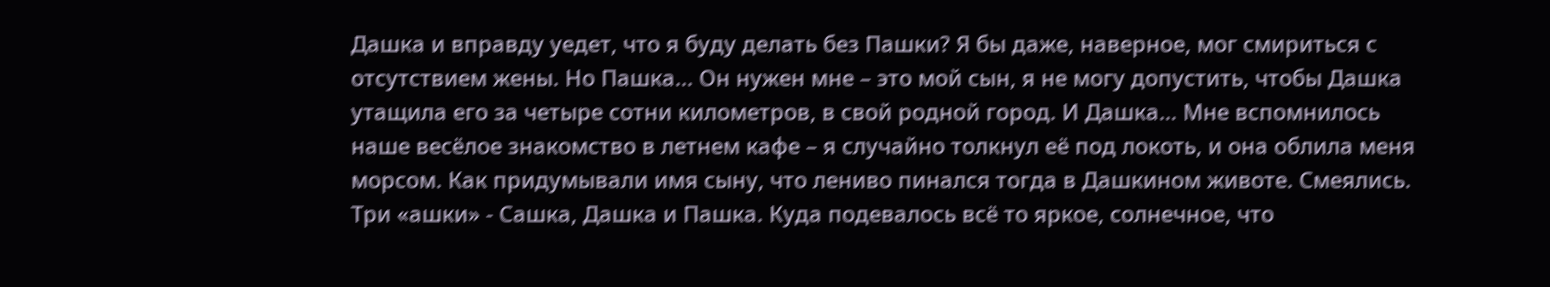Дашка и вправду уедет, что я буду делать без Пашки? Я бы даже, наверное, мог смириться с отсутствием жены. Но Пашка... Он нужен мне – это мой сын, я не могу допустить, чтобы Дашка утащила его за четыре сотни километров, в свой родной город. И Дашка… Мне вспомнилось наше весёлое знакомство в летнем кафе – я случайно толкнул её под локоть, и она облила меня морсом. Как придумывали имя сыну, что лениво пинался тогда в Дашкином животе. Смеялись. Три «ашки» - Сашка, Дашка и Пашка. Куда подевалось всё то яркое, солнечное, что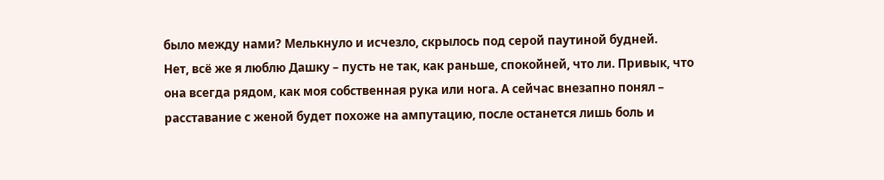было между нами? Мелькнуло и исчезло, скрылось под серой паутиной будней.
Нет, всё же я люблю Дашку – пусть не так, как раньше, спокойней, что ли. Привык, что она всегда рядом, как моя собственная рука или нога. А сейчас внезапно понял – расставание с женой будет похоже на ампутацию, после останется лишь боль и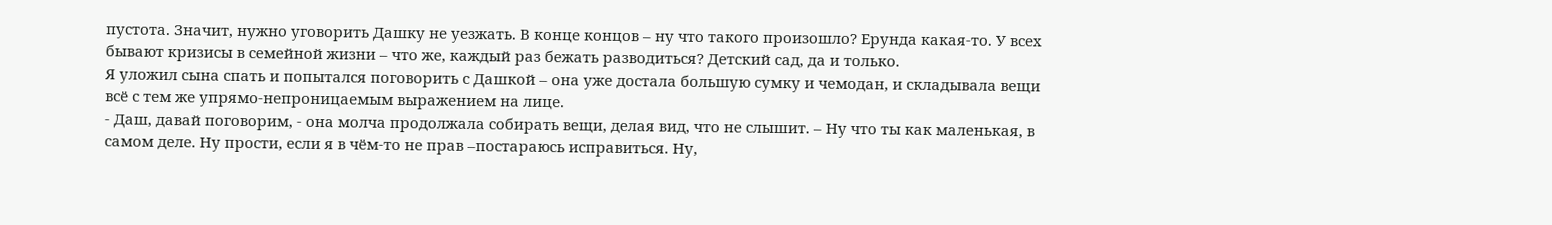пустота. Значит, нужно уговорить Дашку не уезжать. В конце концов – ну что такого произошло? Ерунда какая-то. У всех бывают кризисы в семейной жизни – что же, каждый раз бежать разводиться? Детский сад, да и только.
Я уложил сына спать и попытался поговорить с Дашкой – она уже достала большую сумку и чемодан, и складывала вещи всё с тем же упрямо-непроницаемым выражением на лице.
- Даш, давай поговорим, - она молча продолжала собирать вещи, делая вид, что не слышит. – Ну что ты как маленькая, в самом деле. Ну прости, если я в чём-то не прав –постараюсь исправиться. Ну,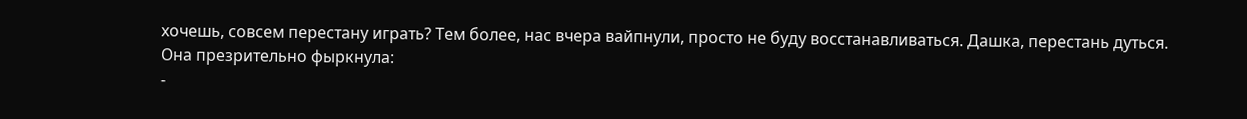хочешь, совсем перестану играть? Тем более, нас вчера вайпнули, просто не буду восстанавливаться. Дашка, перестань дуться.
Она презрительно фыркнула:
-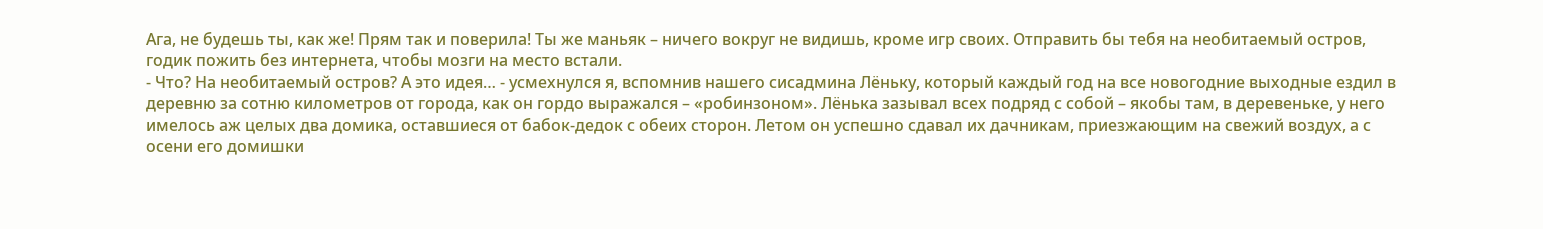Ага, не будешь ты, как же! Прям так и поверила! Ты же маньяк – ничего вокруг не видишь, кроме игр своих. Отправить бы тебя на необитаемый остров, годик пожить без интернета, чтобы мозги на место встали.
- Что? На необитаемый остров? А это идея… - усмехнулся я, вспомнив нашего сисадмина Лёньку, который каждый год на все новогодние выходные ездил в деревню за сотню километров от города, как он гордо выражался – «робинзоном». Лёнька зазывал всех подряд с собой – якобы там, в деревеньке, у него имелось аж целых два домика, оставшиеся от бабок-дедок с обеих сторон. Летом он успешно сдавал их дачникам, приезжающим на свежий воздух, а с осени его домишки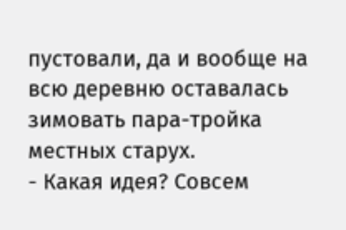пустовали, да и вообще на всю деревню оставалась зимовать пара-тройка местных старух.
- Какая идея? Совсем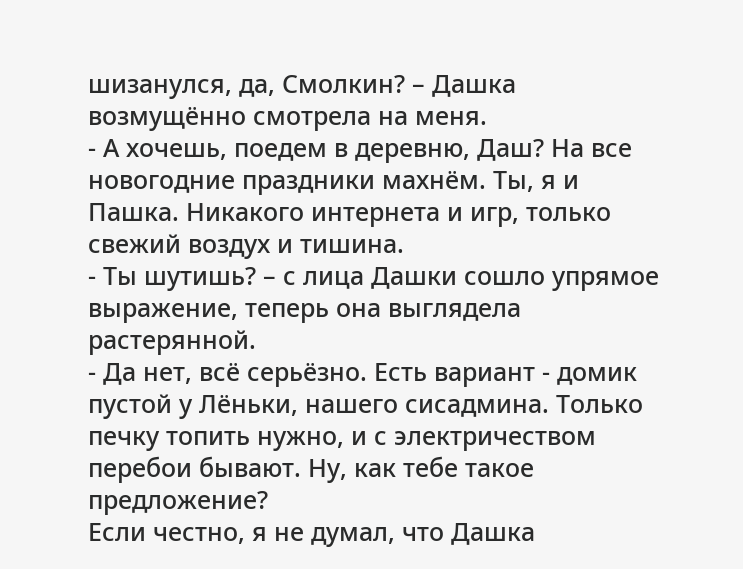шизанулся, да, Смолкин? – Дашка возмущённо смотрела на меня.
- А хочешь, поедем в деревню, Даш? На все новогодние праздники махнём. Ты, я и Пашка. Никакого интернета и игр, только свежий воздух и тишина.
- Ты шутишь? – с лица Дашки сошло упрямое выражение, теперь она выглядела растерянной.
- Да нет, всё серьёзно. Есть вариант - домик пустой у Лёньки, нашего сисадмина. Только печку топить нужно, и с электричеством перебои бывают. Ну, как тебе такое предложение?
Если честно, я не думал, что Дашка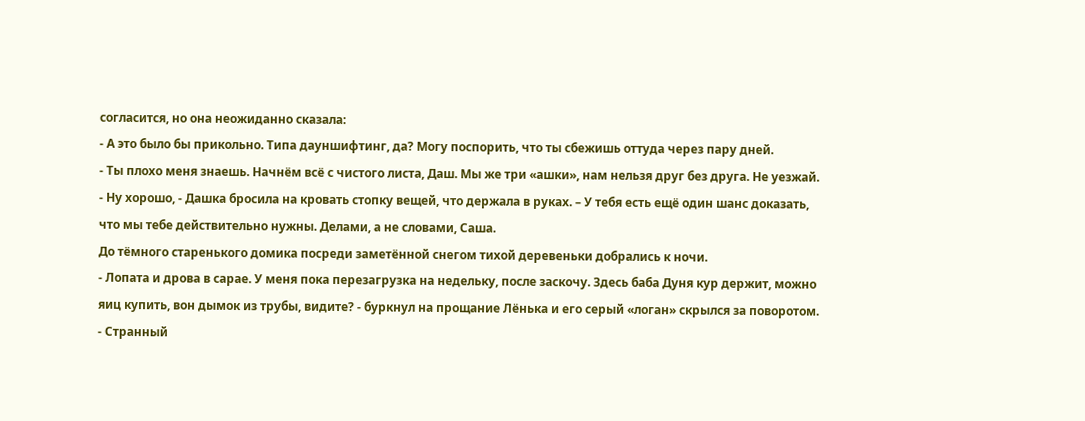согласится, но она неожиданно сказала:
- А это было бы прикольно. Типа дауншифтинг, да? Могу поспорить, что ты сбежишь оттуда через пару дней.
- Ты плохо меня знаешь. Начнём всё с чистого листа, Даш. Мы же три «ашки», нам нельзя друг без друга. Не уезжай.
- Ну хорошо, - Дашка бросила на кровать стопку вещей, что держала в руках. – У тебя есть ещё один шанс доказать, что мы тебе действительно нужны. Делами, а не словами, Саша.
До тёмного старенького домика посреди заметённой снегом тихой деревеньки добрались к ночи.
- Лопата и дрова в сарае. У меня пока перезагрузка на недельку, после заскочу. Здесь баба Дуня кур держит, можно яиц купить, вон дымок из трубы, видите? - буркнул на прощание Лёнька и его серый «логан» скрылся за поворотом.
- Странный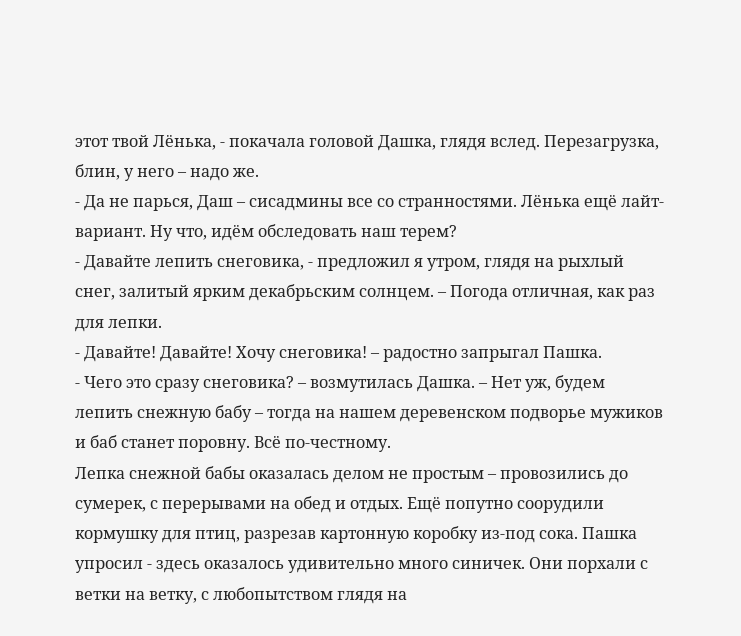этот твой Лёнька, - покачала головой Дашка, глядя вслед. Перезагрузка, блин, у него – надо же.
- Да не парься, Даш – сисадмины все со странностями. Лёнька ещё лайт-вариант. Ну что, идём обследовать наш терем?
- Давайте лепить снеговика, - предложил я утром, глядя на рыхлый снег, залитый ярким декабрьским солнцем. – Погода отличная, как раз для лепки.
- Давайте! Давайте! Хочу снеговика! – радостно запрыгал Пашка.
- Чего это сразу снеговика? – возмутилась Дашка. – Нет уж, будем лепить снежную бабу – тогда на нашем деревенском подворье мужиков и баб станет поровну. Всё по-честному.
Лепка снежной бабы оказалась делом не простым – провозились до сумерек, с перерывами на обед и отдых. Ещё попутно соорудили кормушку для птиц, разрезав картонную коробку из-под сока. Пашка упросил - здесь оказалось удивительно много синичек. Они порхали с ветки на ветку, с любопытством глядя на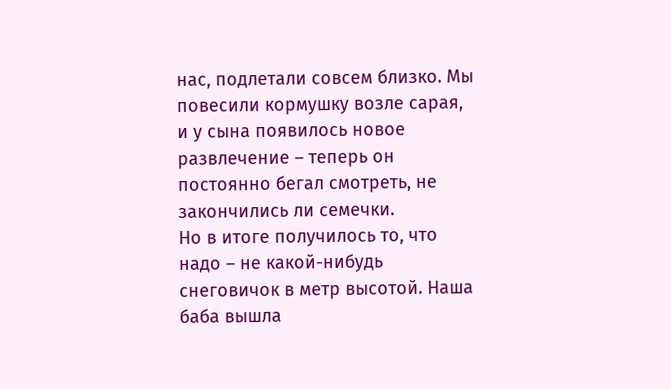нас, подлетали совсем близко. Мы повесили кормушку возле сарая, и у сына появилось новое развлечение – теперь он постоянно бегал смотреть, не закончились ли семечки.
Но в итоге получилось то, что надо – не какой-нибудь снеговичок в метр высотой. Наша баба вышла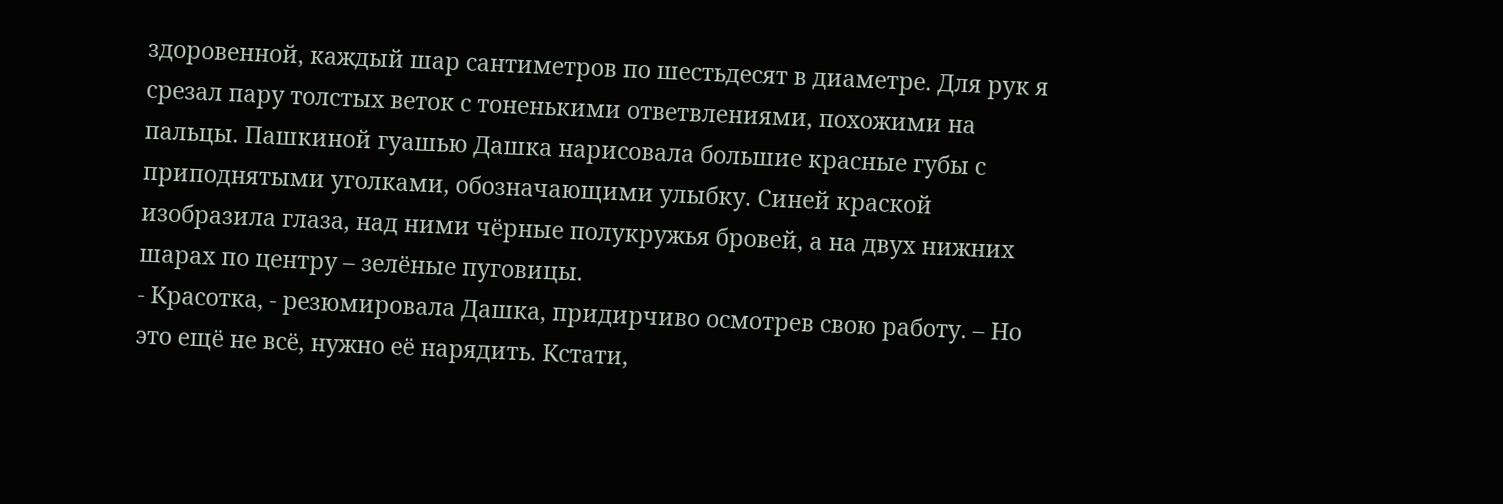здоровенной, каждый шар сантиметров по шестьдесят в диаметре. Для рук я срезал пару толстых веток с тоненькими ответвлениями, похожими на пальцы. Пашкиной гуашью Дашка нарисовала большие красные губы с приподнятыми уголками, обозначающими улыбку. Синей краской изобразила глаза, над ними чёрные полукружья бровей, а на двух нижних шарах по центру – зелёные пуговицы.
- Красотка, - резюмировала Дашка, придирчиво осмотрев свою работу. – Но это ещё не всё, нужно её нарядить. Кстати,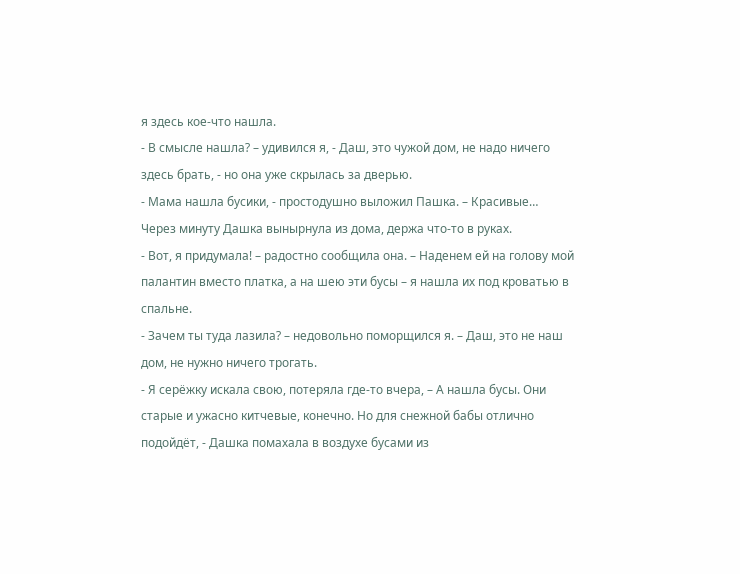я здесь кое-что нашла.
- В смысле нашла? – удивился я, - Даш, это чужой дом, не надо ничего здесь брать, - но она уже скрылась за дверью.
- Мама нашла бусики, - простодушно выложил Пашка. – Красивые…
Через минуту Дашка вынырнула из дома, держа что-то в руках.
- Вот, я придумала! – радостно сообщила она. – Наденем ей на голову мой палантин вместо платка, а на шею эти бусы – я нашла их под кроватью в спальне.
- Зачем ты туда лазила? – недовольно поморщился я. – Даш, это не наш дом, не нужно ничего трогать.
- Я серёжку искала свою, потеряла где-то вчера, – А нашла бусы. Они старые и ужасно китчевые, конечно. Но для снежной бабы отлично подойдёт, - Дашка помахала в воздухе бусами из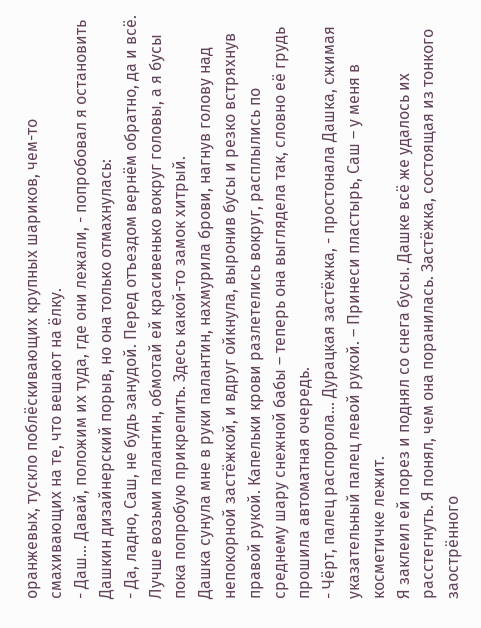оранжевых, тускло поблёскивающих крупных шариков, чем-то смахивающих на те, что вешают на ёлку.
- Даш… Давай, положим их туда, где они лежали, - попробовал я остановить Дашкин дизайнерский порыв, но она только отмахнулась:
- Да, ладно, Саш, не будь занудой. Перед отъездом вернём обратно, да и всё. Лучше возьми палантин, обмотай ей красивенько вокруг головы, а я бусы пока попробую прикрепить. Здесь какой-то замок хитрый.
Дашка сунула мне в руки палантин, нахмурила брови, нагнув голову над непокорной застёжкой, и вдруг ойкнула, выронив бусы и резко встряхнув правой рукой. Капельки крови разлетелись вокруг, расплылись по среднему шару снежной бабы – теперь она выглядела так, словно её грудь прошила автоматная очередь.
- Чёрт, палец распорола... Дурацкая застёжка, - простонала Дашка, сжимая указательный палец левой рукой. – Принеси пластырь, Саш – у меня в косметичке лежит.
Я заклеил ей порез и поднял со снега бусы. Дашке всё же удалось их расстегнуть. Я понял, чем она поранилась. Застёжка, состоящая из тонкого заострённого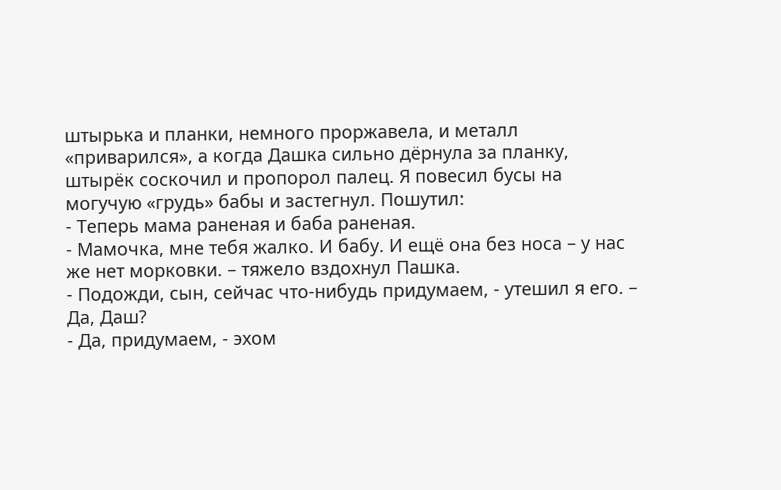штырька и планки, немного проржавела, и металл «приварился», а когда Дашка сильно дёрнула за планку, штырёк соскочил и пропорол палец. Я повесил бусы на могучую «грудь» бабы и застегнул. Пошутил:
- Теперь мама раненая и баба раненая.
- Мамочка, мне тебя жалко. И бабу. И ещё она без носа – у нас же нет морковки. – тяжело вздохнул Пашка.
- Подожди, сын, сейчас что-нибудь придумаем, - утешил я его. – Да, Даш?
- Да, придумаем, - эхом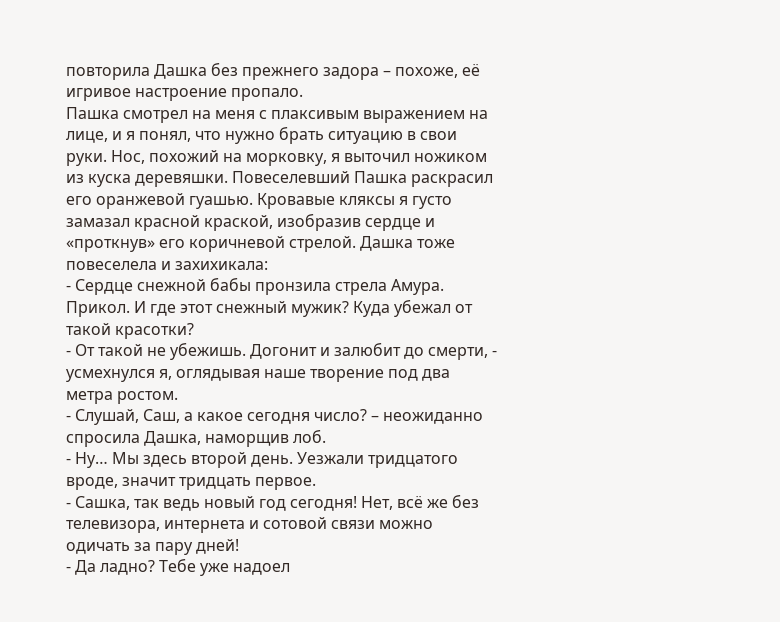повторила Дашка без прежнего задора – похоже, её игривое настроение пропало.
Пашка смотрел на меня с плаксивым выражением на лице, и я понял, что нужно брать ситуацию в свои руки. Нос, похожий на морковку, я выточил ножиком из куска деревяшки. Повеселевший Пашка раскрасил его оранжевой гуашью. Кровавые кляксы я густо замазал красной краской, изобразив сердце и «проткнув» его коричневой стрелой. Дашка тоже повеселела и захихикала:
- Сердце снежной бабы пронзила стрела Амура. Прикол. И где этот снежный мужик? Куда убежал от такой красотки?
- От такой не убежишь. Догонит и залюбит до смерти, - усмехнулся я, оглядывая наше творение под два метра ростом.
- Слушай, Саш, а какое сегодня число? – неожиданно спросила Дашка, наморщив лоб.
- Ну… Мы здесь второй день. Уезжали тридцатого вроде, значит тридцать первое.
- Сашка, так ведь новый год сегодня! Нет, всё же без телевизора, интернета и сотовой связи можно одичать за пару дней!
- Да ладно? Тебе уже надоел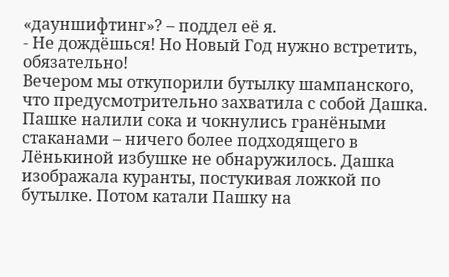«дауншифтинг»? – поддел её я.
- Не дождёшься! Но Новый Год нужно встретить, обязательно!
Вечером мы откупорили бутылку шампанского, что предусмотрительно захватила с собой Дашка. Пашке налили сока и чокнулись гранёными стаканами – ничего более подходящего в Лёнькиной избушке не обнаружилось. Дашка изображала куранты, постукивая ложкой по бутылке. Потом катали Пашку на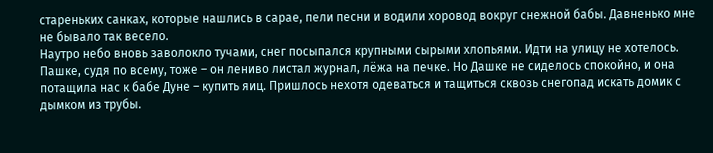стареньких санках, которые нашлись в сарае, пели песни и водили хоровод вокруг снежной бабы. Давненько мне не бывало так весело.
Наутро небо вновь заволокло тучами, снег посыпался крупными сырыми хлопьями. Идти на улицу не хотелось. Пашке, судя по всему, тоже – он лениво листал журнал, лёжа на печке. Но Дашке не сиделось спокойно, и она потащила нас к бабе Дуне – купить яиц. Пришлось нехотя одеваться и тащиться сквозь снегопад искать домик с дымком из трубы.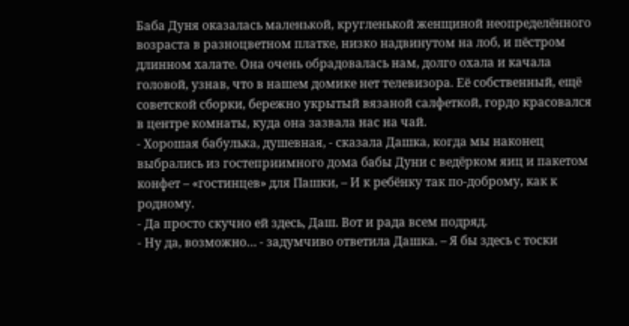Баба Дуня оказалась маленькой, кругленькой женщиной неопределённого возраста в разноцветном платке, низко надвинутом на лоб, и пёстром длинном халате. Она очень обрадовалась нам, долго охала и качала головой, узнав, что в нашем домике нет телевизора. Её собственный, ещё советской сборки, бережно укрытый вязаной салфеткой, гордо красовался в центре комнаты, куда она зазвала нас на чай.
- Хорошая бабулька, душевная, - сказала Дашка, когда мы наконец выбрались из гостеприимного дома бабы Дуни с ведёрком яиц и пакетом конфет – «гостинцев» для Пашки, – И к ребёнку так по-доброму, как к родному.
- Да просто скучно ей здесь, Даш. Вот и рада всем подряд.
- Ну да, возможно… - задумчиво ответила Дашка. – Я бы здесь с тоски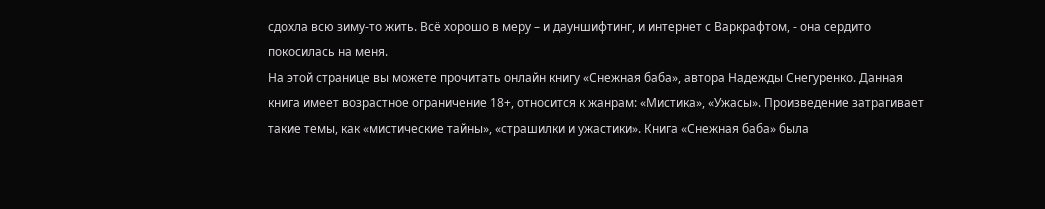сдохла всю зиму-то жить. Всё хорошо в меру – и дауншифтинг, и интернет с Варкрафтом, - она сердито покосилась на меня.
На этой странице вы можете прочитать онлайн книгу «Снежная баба», автора Надежды Снегуренко. Данная книга имеет возрастное ограничение 18+, относится к жанрам: «Мистика», «Ужасы». Произведение затрагивает такие темы, как «мистические тайны», «страшилки и ужастики». Книга «Снежная баба» была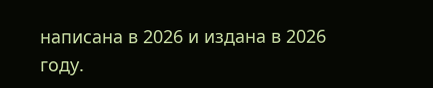написана в 2026 и издана в 2026 году.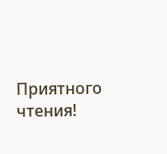Приятного чтения!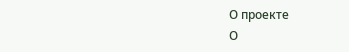О проекте
О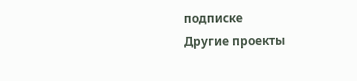подписке
Другие проекты